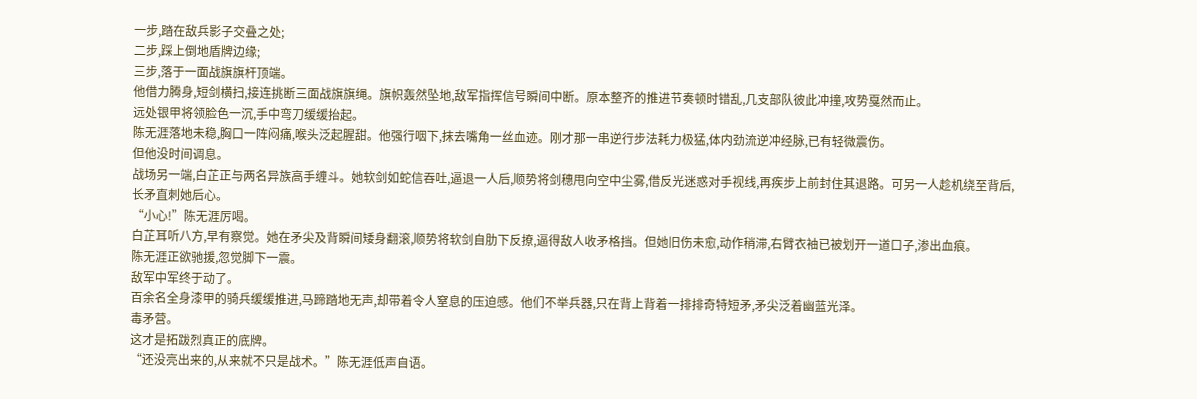一步,踏在敌兵影子交叠之处;
二步,踩上倒地盾牌边缘;
三步,落于一面战旗旗杆顶端。
他借力腾身,短剑横扫,接连挑断三面战旗旗绳。旗帜轰然坠地,敌军指挥信号瞬间中断。原本整齐的推进节奏顿时错乱,几支部队彼此冲撞,攻势戛然而止。
远处银甲将领脸色一沉,手中弯刀缓缓抬起。
陈无涯落地未稳,胸口一阵闷痛,喉头泛起腥甜。他强行咽下,抹去嘴角一丝血迹。刚才那一串逆行步法耗力极猛,体内劲流逆冲经脉,已有轻微震伤。
但他没时间调息。
战场另一端,白芷正与两名异族高手缠斗。她软剑如蛇信吞吐,逼退一人后,顺势将剑穗甩向空中尘雾,借反光迷惑对手视线,再疾步上前封住其退路。可另一人趁机绕至背后,长矛直刺她后心。
“小心!”陈无涯厉喝。
白芷耳听八方,早有察觉。她在矛尖及背瞬间矮身翻滚,顺势将软剑自肋下反撩,逼得敌人收矛格挡。但她旧伤未愈,动作稍滞,右臂衣袖已被划开一道口子,渗出血痕。
陈无涯正欲驰援,忽觉脚下一震。
敌军中军终于动了。
百余名全身漆甲的骑兵缓缓推进,马蹄踏地无声,却带着令人窒息的压迫感。他们不举兵器,只在背上背着一排排奇特短矛,矛尖泛着幽蓝光泽。
毒矛营。
这才是拓跋烈真正的底牌。
“还没亮出来的,从来就不只是战术。”陈无涯低声自语。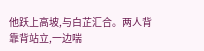他跃上高坡,与白芷汇合。两人背靠背站立,一边喘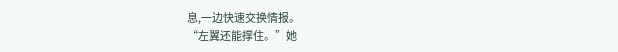息,一边快速交换情报。
“左翼还能撑住。”她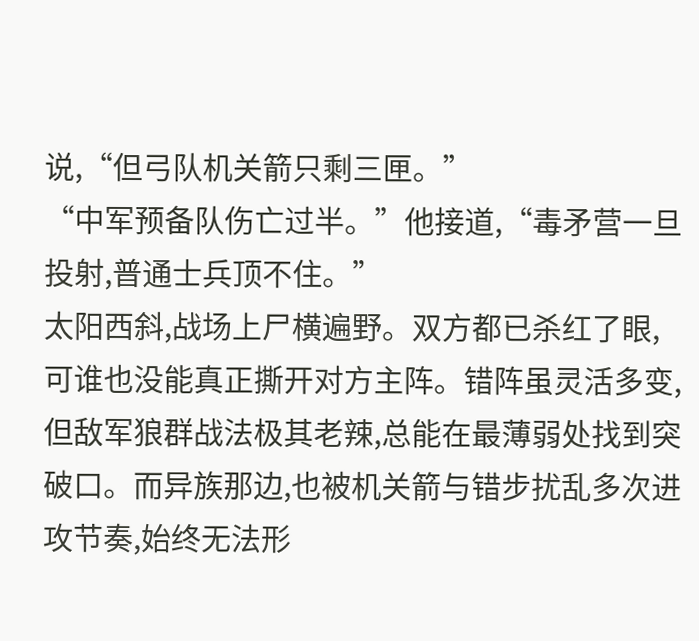说,“但弓队机关箭只剩三匣。”
“中军预备队伤亡过半。”他接道,“毒矛营一旦投射,普通士兵顶不住。”
太阳西斜,战场上尸横遍野。双方都已杀红了眼,可谁也没能真正撕开对方主阵。错阵虽灵活多变,但敌军狼群战法极其老辣,总能在最薄弱处找到突破口。而异族那边,也被机关箭与错步扰乱多次进攻节奏,始终无法形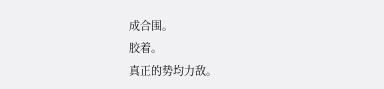成合围。
胶着。
真正的势均力敌。